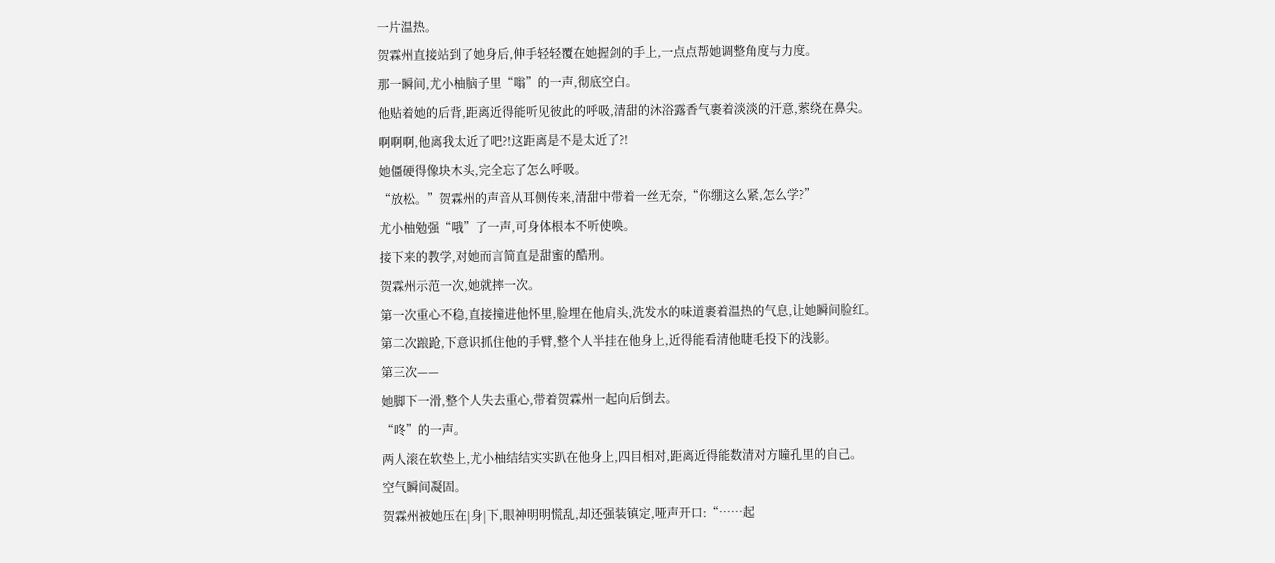一片温热。
贺霖州直接站到了她身后,伸手轻轻覆在她握剑的手上,一点点帮她调整角度与力度。
那一瞬间,尤小柚脑子里“嗡”的一声,彻底空白。
他贴着她的后背,距离近得能听见彼此的呼吸,清甜的沐浴露香气裹着淡淡的汗意,萦绕在鼻尖。
啊啊啊,他离我太近了吧?!这距离是不是太近了?!
她僵硬得像块木头,完全忘了怎么呼吸。
“放松。”贺霖州的声音从耳侧传来,清甜中带着一丝无奈,“你绷这么紧,怎么学?”
尤小柚勉强“哦”了一声,可身体根本不听使唤。
接下来的教学,对她而言简直是甜蜜的酷刑。
贺霖州示范一次,她就摔一次。
第一次重心不稳,直接撞进他怀里,脸埋在他肩头,洗发水的味道裹着温热的气息,让她瞬间脸红。
第二次踉跄,下意识抓住他的手臂,整个人半挂在他身上,近得能看清他睫毛投下的浅影。
第三次——
她脚下一滑,整个人失去重心,带着贺霖州一起向后倒去。
“咚”的一声。
两人滚在软垫上,尤小柚结结实实趴在他身上,四目相对,距离近得能数清对方瞳孔里的自己。
空气瞬间凝固。
贺霖州被她压在|身|下,眼神明明慌乱,却还强装镇定,哑声开口:“……起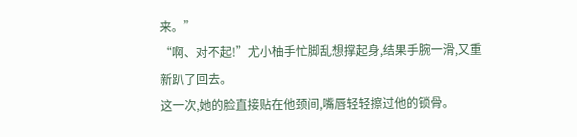来。”
“啊、对不起!”尤小柚手忙脚乱想撑起身,结果手腕一滑,又重新趴了回去。
这一次,她的脸直接贴在他颈间,嘴唇轻轻擦过他的锁骨。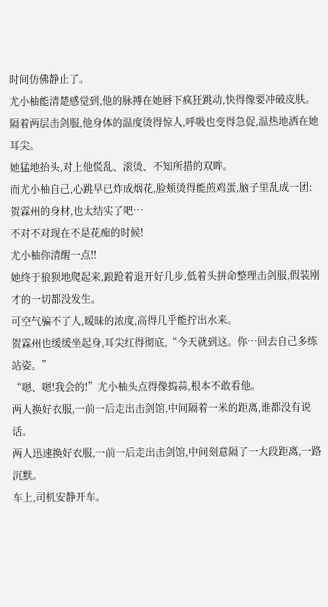时间仿佛静止了。
尤小柚能清楚感觉到,他的脉搏在她唇下疯狂跳动,快得像要冲破皮肤。隔着两层击剑服,他身体的温度烫得惊人,呼吸也变得急促,温热地洒在她耳尖。
她猛地抬头,对上他慌乱、滚烫、不知所措的双眸。
而尤小柚自己,心跳早已炸成烟花,脸颊烫得能煎鸡蛋,脑子里乱成一团:
贺霖州的身材,也太结实了吧…
不对不对现在不是花痴的时候!
尤小柚你清醒一点!!
她终于狼狈地爬起来,踉跄着退开好几步,低着头拼命整理击剑服,假装刚才的一切都没发生。
可空气骗不了人,暧昧的浓度,高得几乎能拧出水来。
贺霖州也缓缓坐起身,耳尖红得彻底,“今天就到这。你…回去自己多练站姿。”
“嗯、嗯!我会的!”尤小柚头点得像捣蒜,根本不敢看他。
两人换好衣服,一前一后走出击剑馆,中间隔着一米的距离,谁都没有说话。
两人迅速换好衣服,一前一后走出击剑馆,中间刻意隔了一大段距离,一路沉默。
车上,司机安静开车。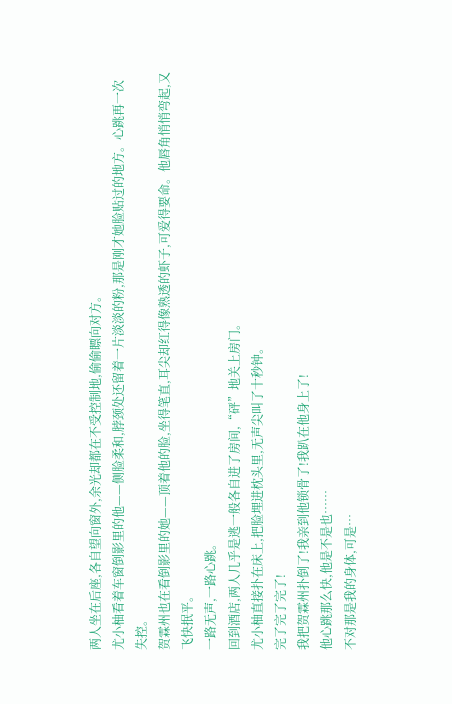两人坐在后座,各自望向窗外,余光却都在不受控制地,偷偷瞟向对方。
尤小柚看着车窗倒影里的他——侧脸柔和,脖颈处还留着一片淡淡的粉,那是刚才她脸贴过的地方。心跳再一次失控。
贺霖州也在看倒影里的她——顶着他的脸,坐得笔直,耳尖却红得像熟透的虾子,可爱得要命。他唇角悄悄弯起,又飞快抿平。
一路无声,一路心跳。
回到酒店,两人几乎是逃一般各自进了房间,“砰”地关上房门。
尤小柚直接扑在床上,把脸埋进枕头里,无声尖叫了十秒钟。
完了完了完了!
我把贺霖州扑倒了!我亲到他锁骨了!我趴在他身上了!
他心跳那么快,他是不是也……
不对那是我的身体,可是…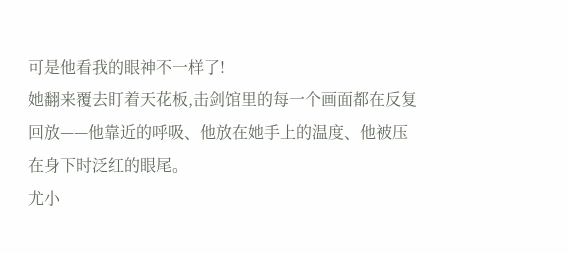可是他看我的眼神不一样了!
她翻来覆去盯着天花板,击剑馆里的每一个画面都在反复回放——他靠近的呼吸、他放在她手上的温度、他被压在身下时泛红的眼尾。
尤小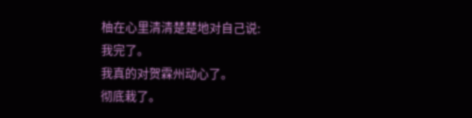柚在心里清清楚楚地对自己说:
我完了。
我真的对贺霖州动心了。
彻底栽了。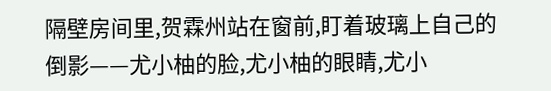隔壁房间里,贺霖州站在窗前,盯着玻璃上自己的倒影——尤小柚的脸,尤小柚的眼睛,尤小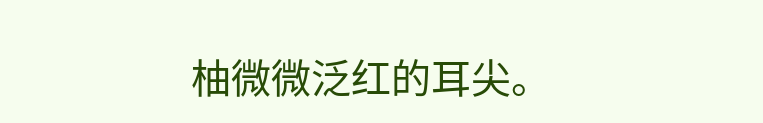柚微微泛红的耳尖。